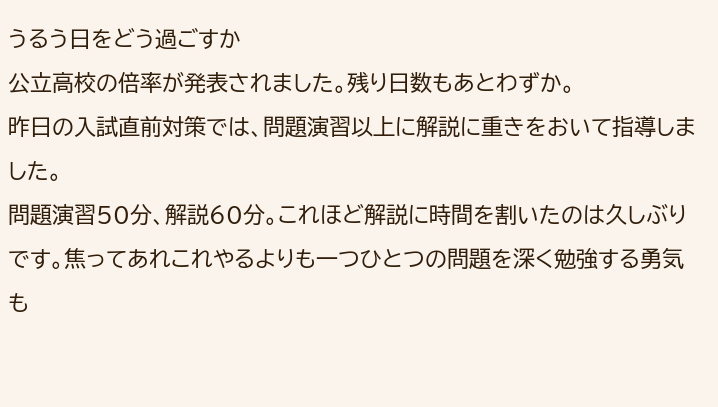うるう日をどう過ごすか
公立高校の倍率が発表されました。残り日数もあとわずか。
昨日の入試直前対策では、問題演習以上に解説に重きをおいて指導しました。
問題演習50分、解説60分。これほど解説に時間を割いたのは久しぶりです。焦ってあれこれやるよりも一つひとつの問題を深く勉強する勇気も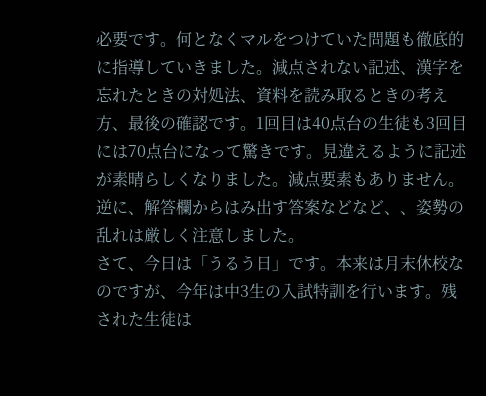必要です。何となくマルをつけていた問題も徹底的に指導していきました。減点されない記述、漢字を忘れたときの対処法、資料を読み取るときの考え方、最後の確認です。1回目は40点台の生徒も3回目には70点台になって驚きです。見違えるように記述が素晴らしくなりました。減点要素もありません。逆に、解答欄からはみ出す答案などなど、、姿勢の乱れは厳しく注意しました。
さて、今日は「うるう日」です。本来は月末休校なのですが、今年は中3生の入試特訓を行います。残された生徒は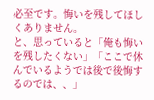必至です。悔いを残してほしくありません。
と、思っていると「俺も悔いを残したくない」「ここで休んでいるようでは後で後悔するのでは、、」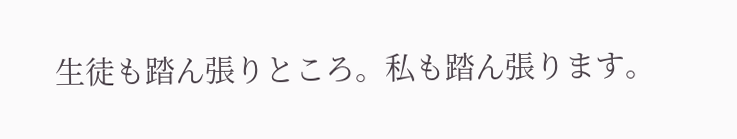生徒も踏ん張りところ。私も踏ん張ります。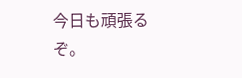今日も頑張るぞ。